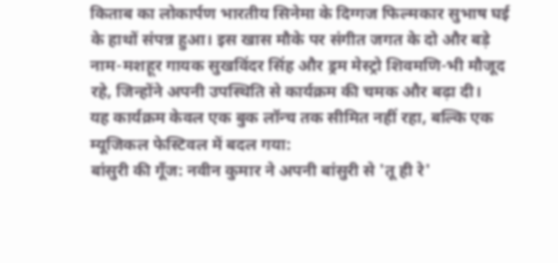किताब का लोकार्पण भारतीय सिनेमा के दिग्गज फिल्मकार सुभाष घई के हाथों संपन्न हुआ। इस खास मौके पर संगीत जगत के दो और बड़े नाम-मशहूर गायक सुखविंदर सिंह और ड्रम मेस्ट्रो शिवमणि-भी मौजूद रहे, जिन्होंने अपनी उपस्थिति से कार्यक्रम की चमक और बढ़ा दी।
यह कार्यक्रम केवल एक बुक लॉन्च तक सीमित नहीं रहा, बल्कि एक म्यूजिकल फेस्टिवल में बदल गया:
बांसुरी की गूँज: नवीन कुमार ने अपनी बांसुरी से 'तू ही रे'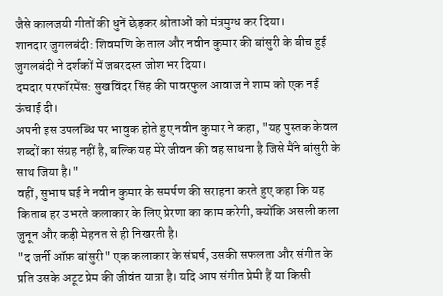जैसे कालजयी गीतों की धुनें छेड़कर श्रोताओं को मंत्रमुग्ध कर दिया।
शानदार जुगलबंदी: शिवमणि के ताल और नवीन कुमार की बांसुरी के बीच हुई जुगलबंदी ने दर्शकों में जबरदस्त जोश भर दिया।
दमदार परफॉरमेंस: सुखविंदर सिंह की पावरफुल आवाज ने शाम को एक नई ऊंचाई दी।
अपनी इस उपलब्धि पर भावुक होते हुए नवीन कुमार ने कहा, "यह पुस्तक केवल शब्दों का संग्रह नहीं है, बल्कि यह मेरे जीवन की वह साधना है जिसे मैंने बांसुरी के साथ जिया है।"
वहीं, सुभाष घई ने नवीन कुमार के समर्पण की सराहना करते हुए कहा कि यह किताब हर उभरते कलाकार के लिए प्रेरणा का काम करेगी, क्योंकि असली कला जुनून और कड़ी मेहनत से ही निखरती है।
"द जर्नी ऑफ़ बांसुरी" एक कलाकार के संघर्ष, उसकी सफलता और संगीत के प्रति उसके अटूट प्रेम की जीवंत यात्रा है। यदि आप संगीत प्रेमी हैं या किसी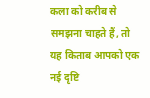कला को करीब से समझना चाहते हैं, तो यह किताब आपको एक नई दृष्टि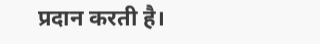प्रदान करती है।